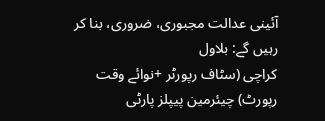آئینی عدالت مجبوری، ضروری، بنا کر رہیں گے: بلاول
کراچی (سٹاف رپورٹر +نوائے وقت رپورٹ) چیئرمین پیپلز پارٹی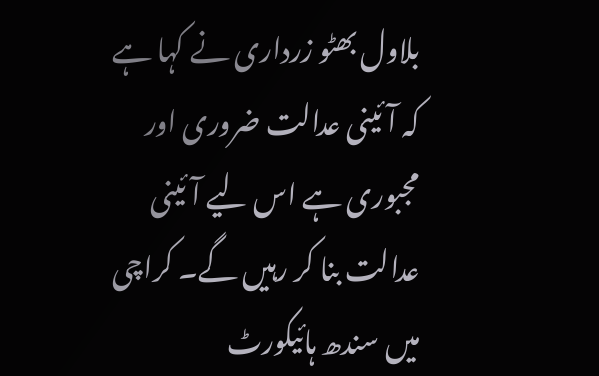بلاول بھٹو زرداری نے کہا ہے کہ آئینی عدالت ضروری اور مجبوری ہے اس لیے آئینی عدالت بنا کر رہیں گے۔ کراچی میں سندھ ہائیکورٹ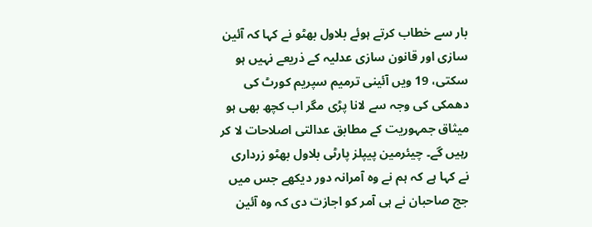بار سے خطاب کرتے ہوئے بلاول بھٹو نے کہا کہ آئین سازی اور قانون سازی عدلیہ کے ذریعے نہیں ہو سکتی، 19 ویں آئینی ترمیم سپریم کورٹ کی دھمکی کی وجہ سے لانا پڑی مگر اب کچھ بھی ہو میثاق جمہوریت کے مطابق عدالتی اصلاحات لا کر رہیں گے۔ چیئرمین پیپلز پارٹی بلاول بھٹو زرداری نے کہا ہے کہ ہم نے وہ آمرانہ دور دیکھے جس میں جج صاحبان نے ہی آمر کو اجازت دی کہ وہ آئین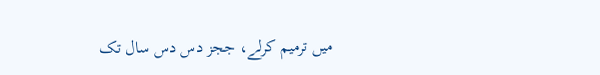میں ترمیم کرلے، ججز دس دس سال تک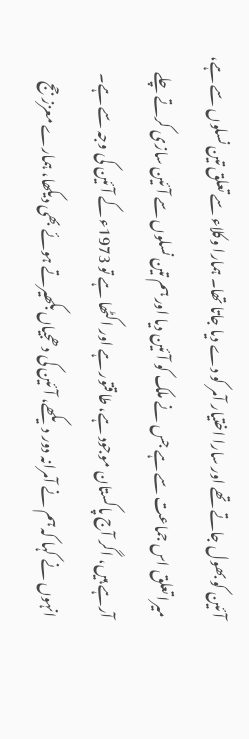آئین کو بھول جاتے تھے اور سارا اختیار آمر کو دے دیا جاتا تھا۔ ہمارا وکلاء سے تعلق تین نسلوں سے ہے، میرا تعلق اس جماعت سے ہے جس نے ملک کو آئین دیا اور ہم تین نسلوں سے آئین سازی کرتے چلے آرہے ہیں، اگر آج پاکستان موجود ہے، طاقتور ہے اور اکٹھا ہے تو 1973ء کے آئین کی وجہ سے ہے۔ انہوں نے کہا کہ ہم نے آمرانہ دور دیکھے، آئین کی دھجیاں بکھیرتے ہوئے بھی دیکھا، ہمارے معزز جج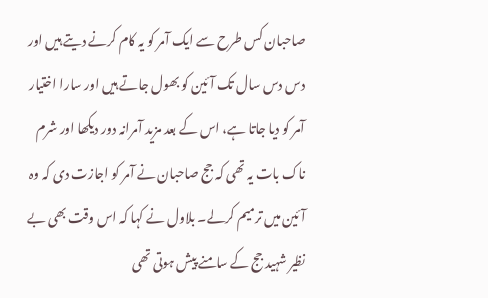صاحبان کس طرح سے ایک آمر کو یہ کام کرنے دیتے ہیں اور دس دس سال تک آئین کو بھول جاتے ہیں اور سارا اختیار آمر کو دیا جاتا ہے، اس کے بعد مزید آمرانہ دور دیکھا اور شرم ناک بات یہ تھی کہ جج صاحبان نے آمر کو اجازت دی کہ وہ آئین میں ترمیم کرلے۔ بلاول نے کہا کہ اس وقت بھی بے نظیر شہید جج کے سامنے پیش ہوتی تھی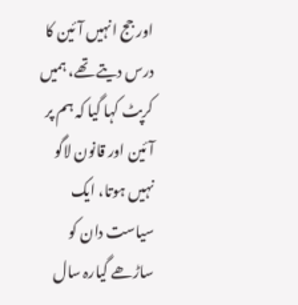اور جج انہیں آئین کا درس دیتے تھے، ہمیں کرپٹ کہا گیا کہ ہم پر آئین اور قانون لاگو نہیں ہوتا، ایک سیاست دان کو ساڑھے گیارہ سال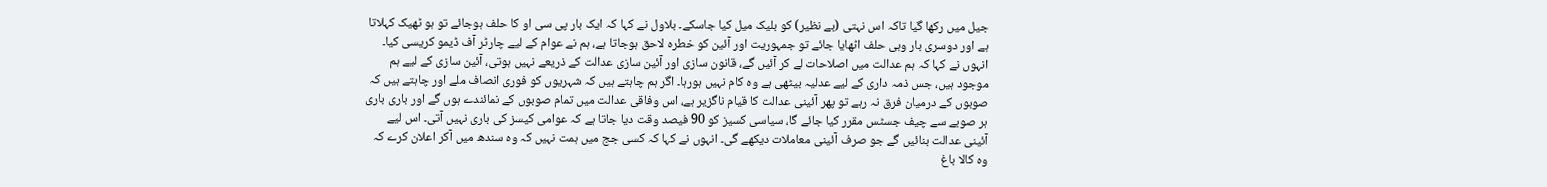جیل میں رکھا گیا تاکہ اس نہتی (بے نظیر) کو بلیک میل کیا جاسکے۔ بلاول نے کہا کہ ایک بار پی سی او کا حلف ہوجائے تو ہو ٹھیک کہلاتا ہے اور دوسری بار وہی حلف اٹھایا جائے تو جمہوریت اور آئین کو خطرہ لاحق ہوجاتا ہے، ہم نے عوام کے لیے چارٹر آف ڈیمو کریسی کیا۔ انہوں نے کہا کہ ہم عدالت میں اصلاحات لے کر آئیں گے، قانون سازی اور آئین سازی عدالت کے ذریعے نہیں ہوتی، آئین سازی کے لیے ہم موجود ہیں، جس ذمہ داری کے لیے عدلیہ بیٹھی ہے وہ کام نہیں ہورہا۔ اگر ہم چاہتے ہیں کہ شہریوں کو فوری انصاف ملے اور چاہتے ہیں کہ صوبوں کے درمیان فرق نہ رہے تو پھر آئینی عدالت کا قیام ناگزیر ہے، اس وفاقی عدالت میں تمام صوبوں کے نمائندے ہوں گے اور باری باری ہر صوبے سے چیف جسٹس مقرر کیا جائے گا، سیاسی کسیز کو 90 فیصد وقت دیا جاتا ہے کہ عوامی کیسز کی باری نہیں آتی۔ اس لیے آئینی عدالت بنائیں گے جو صرف آئینی معاملات دیکھے گی۔ انہوں نے کہا کہ کسی جج میں ہمت نہیں کہ وہ سندھ میں آکر اعلان کرے کہ وہ کالا باغ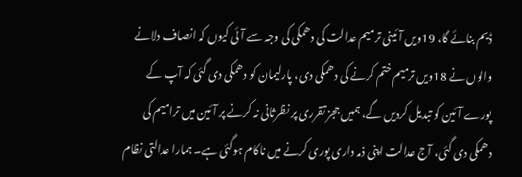ڈیم بنائے گا، 19ویں آئینی ترمیم عدالت کی دھمکی کی وجہ سے آئی کیوں کہ انصاف دلانے والوں نے 18ویں ترمیم ختم کرنے کی دھمکی دی، پارلیمان کو دھمکی دی گئی کہ آپ کے پورے آئین کو تبدیل کردیں گے، ہمیں ججز تقرری پر نظرثانی نہ کرنے پر آئین میں ترامیم کی دھمکی دی گئی، آج عدالت اپنی ذمہ داری پوری کرنے میں ناکام ہوگئی ہے۔ ہمارا عدالتی نظام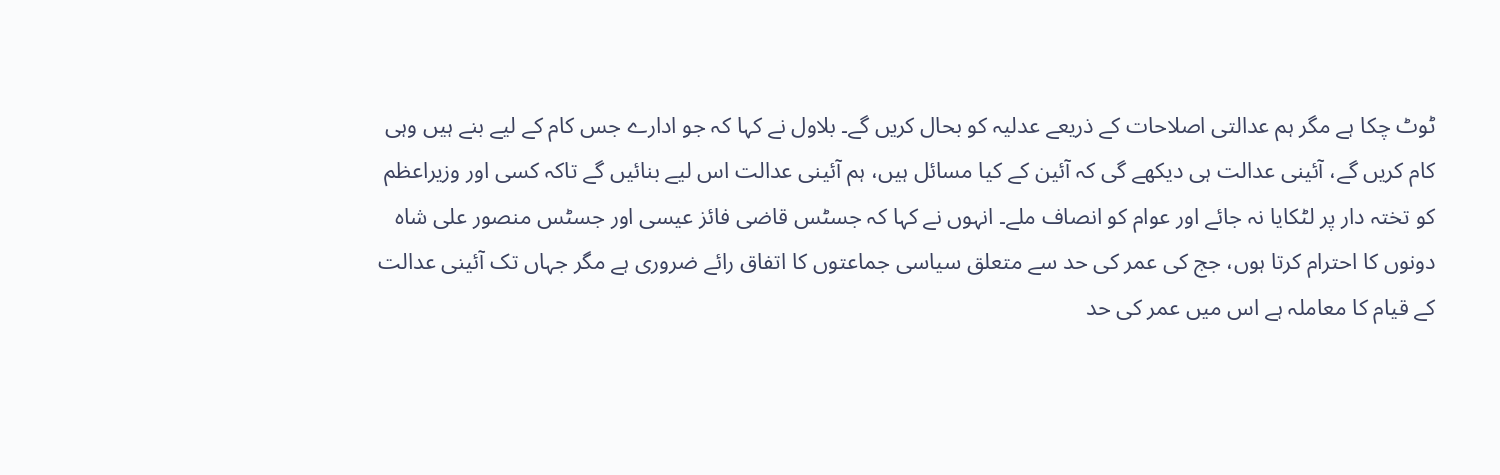ٹوٹ چکا ہے مگر ہم عدالتی اصلاحات کے ذریعے عدلیہ کو بحال کریں گے۔ بلاول نے کہا کہ جو ادارے جس کام کے لیے بنے ہیں وہی کام کریں گے، آئینی عدالت ہی دیکھے گی کہ آئین کے کیا مسائل ہیں، ہم آئینی عدالت اس لیے بنائیں گے تاکہ کسی اور وزیراعظم کو تختہ دار پر لٹکایا نہ جائے اور عوام کو انصاف ملے۔ انہوں نے کہا کہ جسٹس قاضی فائز عیسی اور جسٹس منصور علی شاہ دونوں کا احترام کرتا ہوں، جج کی عمر کی حد سے متعلق سیاسی جماعتوں کا اتفاق رائے ضروری ہے مگر جہاں تک آئینی عدالت کے قیام کا معاملہ ہے اس میں عمر کی حد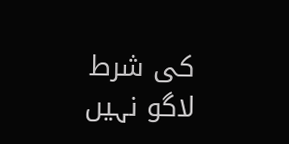کی شرط لاگو نہیں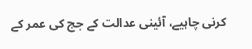کرنی چاہیے، آئینی عدالت کے جج کی عمر کے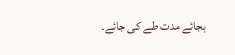بجائے مدت طے کی جائے۔